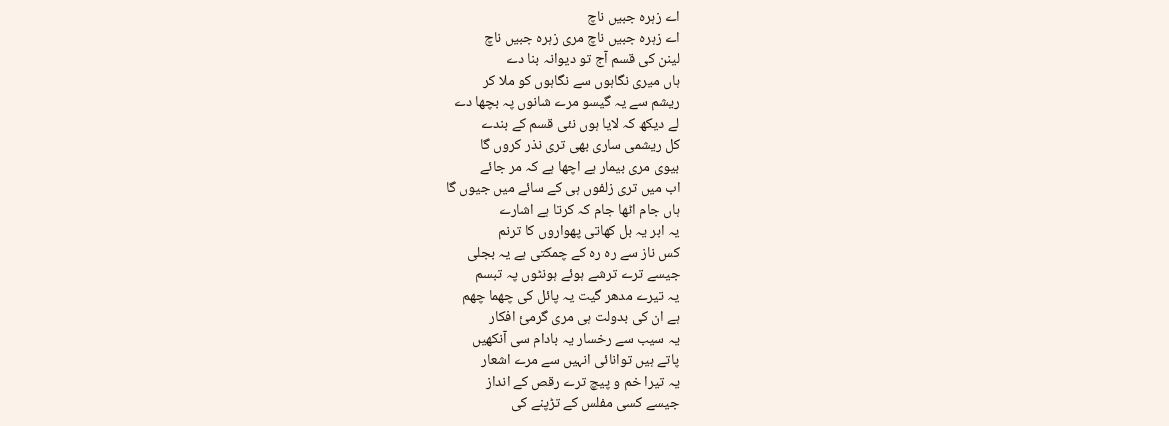اے زہرہ جبیں ناچ
اے زہرہ جبیں ناچ مری زہرہ جبیں ناچ
لینن کی قسم آج تو دیوانہ بنا دے
ہاں میری نگاہوں سے نگاہوں کو ملا کر
ریشم سے یہ گیسو مرے شانوں پہ بچھا دے
لے دیکھ کہ لایا ہوں نئی قسم کے بندے
کل ریشمی ساری بھی تری نذر کروں گا
بیوی مری بیمار ہے اچھا ہے کہ مر جائے
اب میں تری زلفوں ہی کے سائے میں جیوں گا
ہاں جام اٹھا جام کہ کرتا ہے اشارے
یہ ابر یہ بل کھاتی پھواروں کا ترنم
کس ناز سے رہ رہ کے چمکتی ہے یہ بجلی
جیسے ترے ترشے ہوئے ہونٹوں پہ تبسم
یہ تیرے مدھر گیت یہ پائل کی چھما چھم
ہے ان کی بدولت ہی مری گرمیٔ افکار
یہ سیب سے رخسار یہ بادام سی آنکھیں
پاتے ہیں توانائی انہیں سے مرے اشعار
یہ تیرا خم و پیچ ترے رقص کے انداز
جیسے کسی مفلس کے تڑپنے کی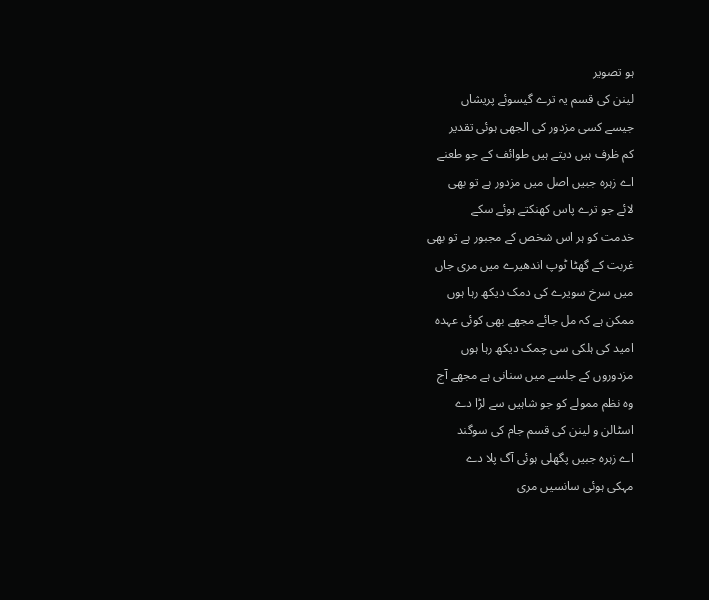ہو تصویر
لینن کی قسم یہ ترے گیسوئے پریشاں
جیسے کسی مزدور کی الجھی ہوئی تقدیر
کم ظرف ہیں دیتے ہیں طوائف کے جو طعنے
اے زہرہ جبیں اصل میں مزدور ہے تو بھی
لائے جو ترے پاس کھنکتے ہوئے سکے
خدمت کو ہر اس شخص کے مجبور ہے تو بھی
غربت کے گھٹا ٹوپ اندھیرے میں مری جاں
میں سرخ سویرے کی دمک دیکھ رہا ہوں
ممکن ہے کہ مل جائے مجھے بھی کوئی عہدہ
امید کی ہلکی سی چمک دیکھ رہا ہوں
مزدوروں کے جلسے میں سنانی ہے مجھے آج
وہ نظم ممولے کو جو شاہیں سے لڑا دے
اسٹالن و لینن کی قسم جام کی سوگند
اے زہرہ جبیں پگھلی ہوئی آگ پلا دے
مہکی ہوئی سانسیں مری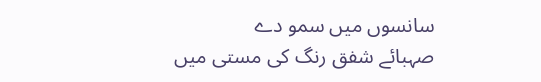سانسوں میں سمو دے
صہبائے شفق رنگ کی مستی میں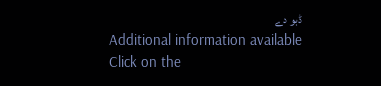ڈبو دے
Additional information available
Click on the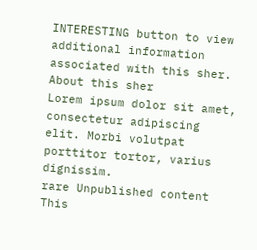INTERESTING button to view additional information associated with this sher.
About this sher
Lorem ipsum dolor sit amet, consectetur adipiscing elit. Morbi volutpat porttitor tortor, varius dignissim.
rare Unpublished content
This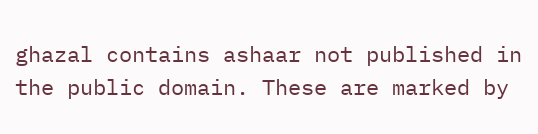ghazal contains ashaar not published in the public domain. These are marked by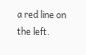a red line on the left.